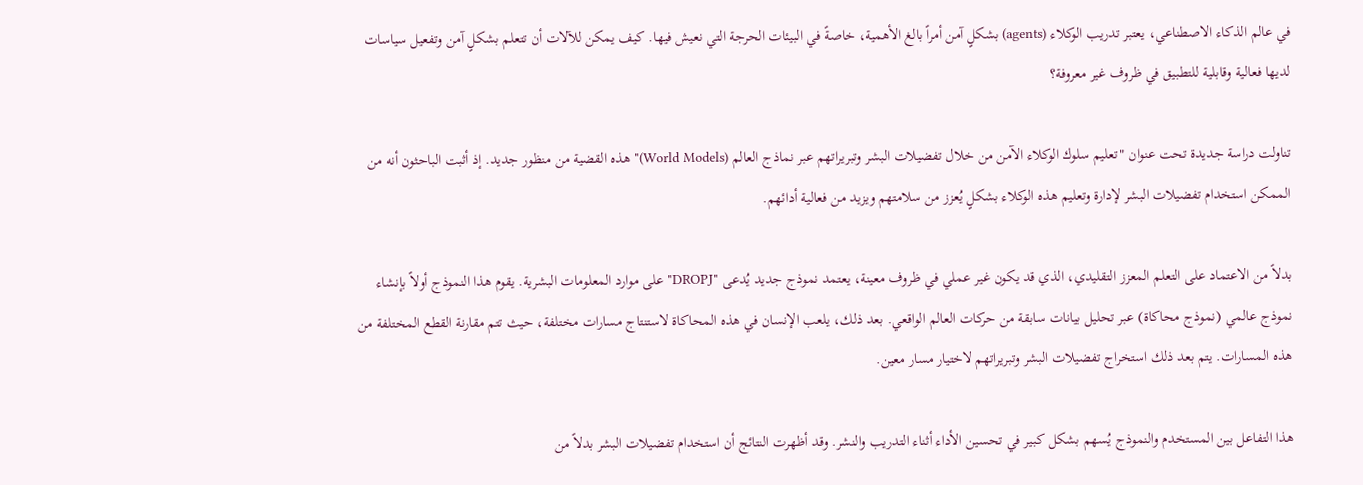في عالم الذكاء الاصطناعي، يعتبر تدريب الوكلاء (agents) بشكلٍ آمن أمراً بالغ الأهمية، خاصةً في البيئات الحرجة التي نعيش فيها. كيف يمكن للآلات أن تتعلم بشكلٍ آمن وتفعيل سياسات لديها فعالية وقابلية للتطبيق في ظروف غير معروفة؟

تناولت دراسة جديدة تحت عنوان "تعليم سلوك الوكلاء الآمن من خلال تفضيلات البشر وتبريراتهم عبر نماذج العالم (World Models)" هذه القضية من منظور جديد. إذ أثبت الباحثون أنه من الممكن استخدام تفضيلات البشر لإدارة وتعليم هذه الوكلاء بشكلٍ يُعزز من سلامتهم ويزيد من فعالية أدائهم.

بدلاً من الاعتماد على التعلم المعزز التقليدي، الذي قد يكون غير عملي في ظروف معينة، يعتمد نموذج جديد يُدعى "DROPJ" على موارد المعلومات البشرية. يقوم هذا النموذج أولاً بإنشاء نموذج عالمي (نموذج محاكاة) عبر تحليل بيانات سابقة من حركات العالم الواقعي. بعد ذلك، يلعب الإنسان في هذه المحاكاة لاستنتاج مسارات مختلفة، حيث تتم مقارنة القطع المختلفة من هذه المسارات. يتم بعد ذلك استخراج تفضيلات البشر وتبريراتهم لاختيار مسار معين.

هذا التفاعل بين المستخدم والنموذج يُسهم بشكل كبير في تحسين الأداء أثناء التدريب والنشر. وقد أظهرت النتائج أن استخدام تفضيلات البشر بدلاً من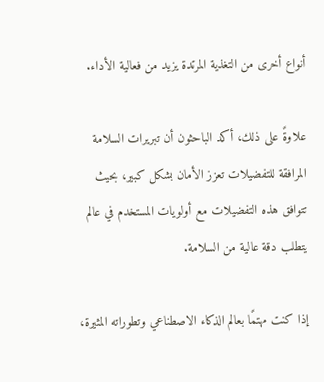أنواع أخرى من التغذية المرتدة يزيد من فعالية الأداء.

علاوةً على ذلك، أكد الباحثون أن تبريرات السلامة المرافقة للتفضيلات تعزز الأمان بشكل كبير، بحيث تتوافق هذه التفضيلات مع أولويات المستخدم في عالم يتطلب دقة عالية من السلامة.

إذا كنت مهتمًا بعالم الذكاء الاصطناعي وتطوراته المثيرة،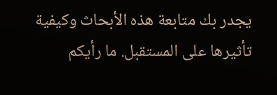يجدر بك متابعة هذه الأبحاث وكيفية تأثيرها على المستقبل. ما رأيكم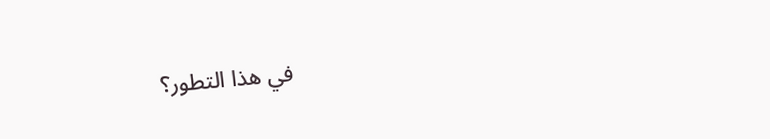في هذا التطور؟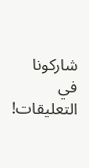شاركونا في التعليقات!